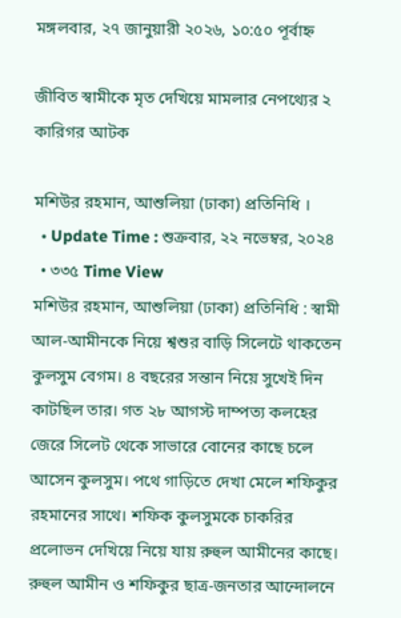মঙ্গলবার, ২৭ জানুয়ারী ২০২৬, ১০:৫০ পূর্বাহ্ন

জীবিত স্বামীকে মৃত দেখিয়ে মামলার নেপথ্যের ২ কারিগর আটক

মশিউর রহমান, আশুলিয়া (ঢাকা) প্রতিনিধি ।
  • Update Time : শুক্রবার, ২২ নভেম্বর, ২০২৪
  • ৩৩৫ Time View
মশিউর রহমান, আশুলিয়া (ঢাকা) প্রতিনিধি : স্বামী আল-আমীনকে নিয়ে শ্বশুর বাড়ি সিলেটে থাকতেন কুলসুম বেগম। ৪ বছরের সন্তান নিয়ে সুখেই দিন কাটছিল তার। গত ২৮ আগস্ট দাম্পত্য কলহের জেরে সিলেট থেকে সাভারে বোনের কাছে চলে আসেন কুলসুম। পথে গাড়িতে দেখা মেলে শফিকুর রহমানের সাথে। শফিক কুলসুমকে চাকরির প্রলোভন দেখিয়ে নিয়ে যায় রুহুল আমীনের কাছে। রুহুল আমীন ও শফিকুর ছাত্র-জনতার আন্দোলনে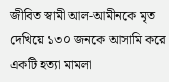জীবিত স্বামী আল-আমীনকে মৃত দেখিয়ে ১৩০ জনকে আসামি করে একটি হত্যা মামলা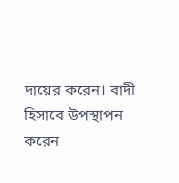দায়ের করেন। বাদী হিসাবে উপস্থাপন করেন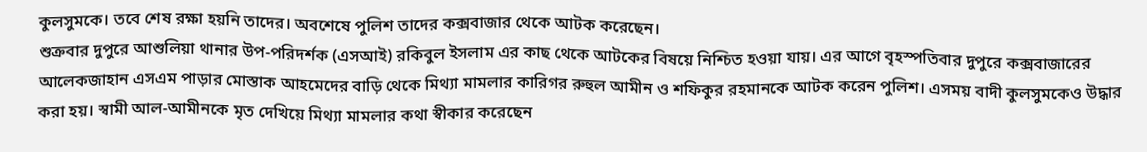কুলসুমকে। তবে শেষ রক্ষা হয়নি তাদের। অবশেষে পুলিশ তাদের কক্সবাজার থেকে আটক করেছেন।
শুক্রবার দুপুরে আশুলিয়া থানার উপ-পরিদর্শক (এসআই) রকিবুল ইসলাম এর কাছ থেকে আটকের বিষয়ে নিশ্চিত হওয়া যায়। এর আগে বৃহস্পতিবার দুপুরে কক্সবাজারের আলেকজাহান এসএম পাড়ার মোস্তাক আহমেদের বাড়ি থেকে মিথ্যা মামলার কারিগর রুহুল আমীন ও শফিকুর রহমানকে আটক করেন পুলিশ। এসময় বাদী কুলসুমকেও উদ্ধার করা হয়। স্বামী আল-আমীনকে মৃত দেখিয়ে মিথ্যা মামলার কথা স্বীকার করেছেন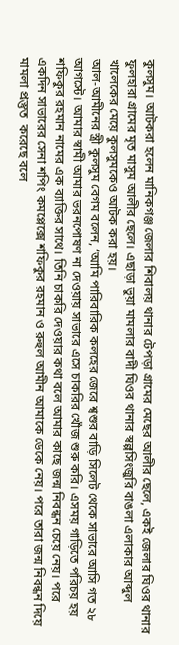কুলসুম। আটকরা হলেন মানিকগঞ্জ জেলার শিবালয় থানার টেপড়া গ্রামের মেছের আলীর ছেলে, একই জেলার ঘিওর থানার ফুলহারা গ্রামের মৃত মাসুম আলীর ছেলে। এছাড়া ভুয়া মামলার বাদী ঘিওর থানার স্বল্পসিংজুরি বাঙলা এলাকার আব্দুল খালেকের মেয়ে কুলসুমকেও আটক করা হয়।
আল-আমীনের স্ত্রী কুলসুম বেগম বলেন, ‘আমি পারিবারিক কলহের জেরে শ্বশুর বাড়ি সিলেট থেকে সাভারে আসি গত ২৮ আগস্টে। আমার স্বামী আমার ভরনপোষণ না দেওয়ায় সাভারে এসে চাকরির খোঁজ শুরু করি। এসময় গাড়িতে পরিচয় হয় শফিকুর রহমান নামের এক ব্যাক্তির সাথে। তিনি চাকরি দেওয়ার কথা বলে আমার কাছে জন্ম নিবন্ধন চেয়ে নেয়। পরে একদিন সাভারের সেনা শপিং কমপ্লেক্সে শফিকুর রহমান ও রুহুল আমীন আমাকে ডেকে নেয়। পরে তারা জন্ম নিবন্ধন দিয়ে মামলা প্রস্তুত  করেছে বলে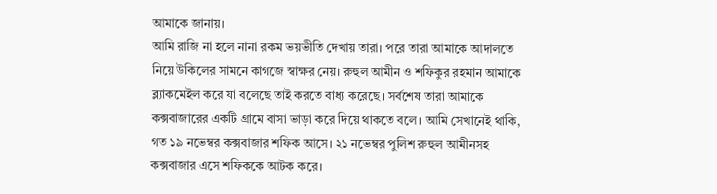আমাকে জানায়।
আমি রাজি না হলে নানা রকম ভয়ভীতি দেখায় তারা। পরে তারা আমাকে আদালতে নিয়ে উকিলের সামনে কাগজে স্বাক্ষর নেয়। রুহুল আমীন ও শফিকুর রহমান আমাকে ব্ল্যাকমেইল করে যা বলেছে তাই করতে বাধ্য করেছে। সর্বশেষ তারা আমাকে কক্সবাজারের একটি গ্রামে বাসা ভাড়া করে দিয়ে থাকতে বলে। আমি সেখানেই থাকি, গত ১৯ নভেম্বর কক্সবাজার শফিক আসে। ২১ নভেম্বর পুলিশ রুহুল আমীনসহ কক্সবাজার এসে শফিককে আটক করে।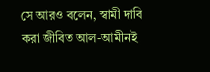সে আরও বলেন, স্বামী দাবি করা জীবিত আল-আমীনই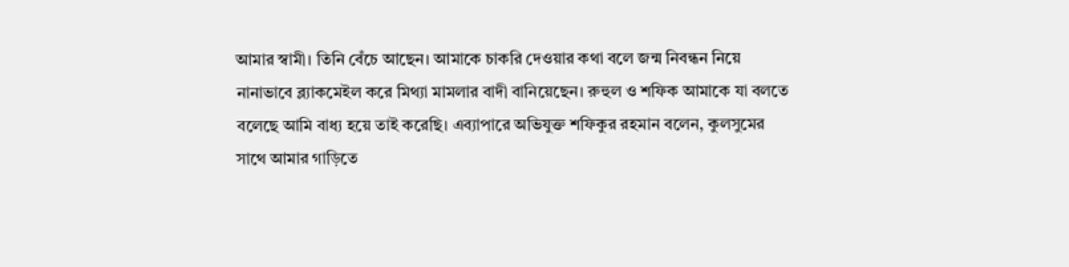আমার স্বামী। তিনি বেঁচে আছেন। আমাকে চাকরি দেওয়ার কথা বলে জন্ম নিবন্ধন নিয়ে নানাভাবে ব্ল্যাকমেইল করে মিথ্যা মামলার বাদী বানিয়েছেন। রুহুল ও শফিক আমাকে যা বলতে বলেছে আমি বাধ্য হয়ে তাই করেছি। এব্যাপারে অভিযুক্ত শফিকুর রহমান বলেন, কুলসুমের সাথে আমার গাড়িতে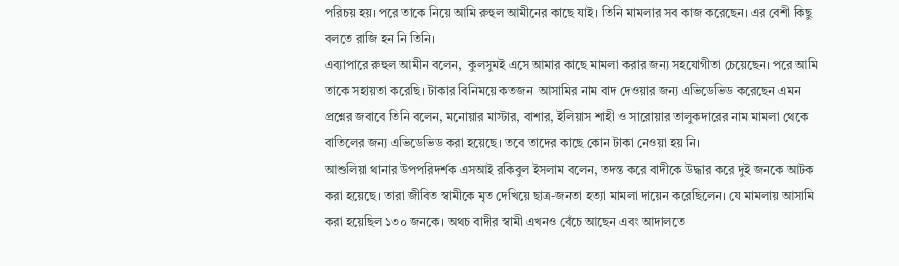পরিচয় হয়। পরে তাকে নিয়ে আমি রুহুল আমীনের কাছে যাই। তিনি মামলার সব কাজ করেছেন। এর বেশী কিছু বলতে রাজি হন নি তিনি।
এব্যাপারে রুহুল আমীন বলেন,  কুলসুমই এসে আমার কাছে মামলা করার জন্য সহযোগীতা চেয়েছেন। পরে আমি তাকে সহায়তা করেছি। টাকার বিনিময়ে কতজন  আসামির নাম বাদ দেওয়ার জন্য এভিডেভিড করেছেন এমন প্রশ্নের জবাবে তিনি বলেন, মনোয়ার মাস্টার, বাশার, ইলিয়াস শাহী ও সারোয়ার তালুকদারের নাম মামলা থেকে বাতিলের জন্য এভিডেভিড করা হয়েছে। তবে তাদের কাছে কোন টাকা নেওয়া হয় নি।
আশুলিয়া থানার উপপরিদর্শক এসআই রকিবুল ইসলাম বলেন, তদন্ত করে বাদীকে উদ্ধার করে দুই জনকে আটক করা হয়েছে। তারা জীবিত স্বামীকে মৃত দেখিয়ে ছাত্র-জনতা হত্যা মামলা দায়েন করেছিলেন। যে মামলায় আসামি করা হয়েছিল ১৩০ জনকে। অথচ বাদীর স্বামী এখনও বেঁচে আছেন এবং আদালতে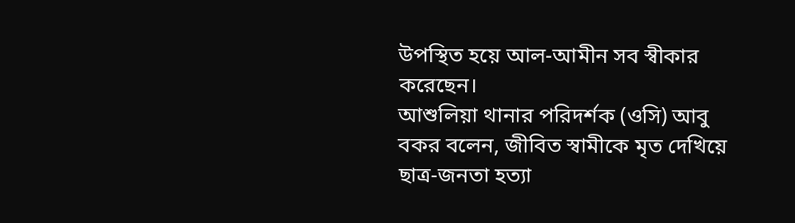উপস্থিত হয়ে আল-আমীন সব স্বীকার করেছেন।
আশুলিয়া থানার পরিদর্শক (ওসি) আবু বকর বলেন, জীবিত স্বামীকে মৃত দেখিয়ে ছাত্র-জনতা হত্যা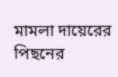মামলা দায়েরের পিছনের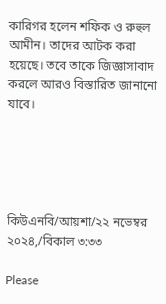কারিগর হলেন শফিক ও রুহুল আমীন। তাদের আটক করা হয়েছে। তবে তাকে জিজ্ঞাসাবাদ করলে আরও বিস্তারিত জানানো যাবে।





কিউএনবি/আয়শা/২২ নভেম্বর ২০২৪,/বিকাল ৩:৩৩

Please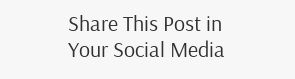Share This Post in Your Social Media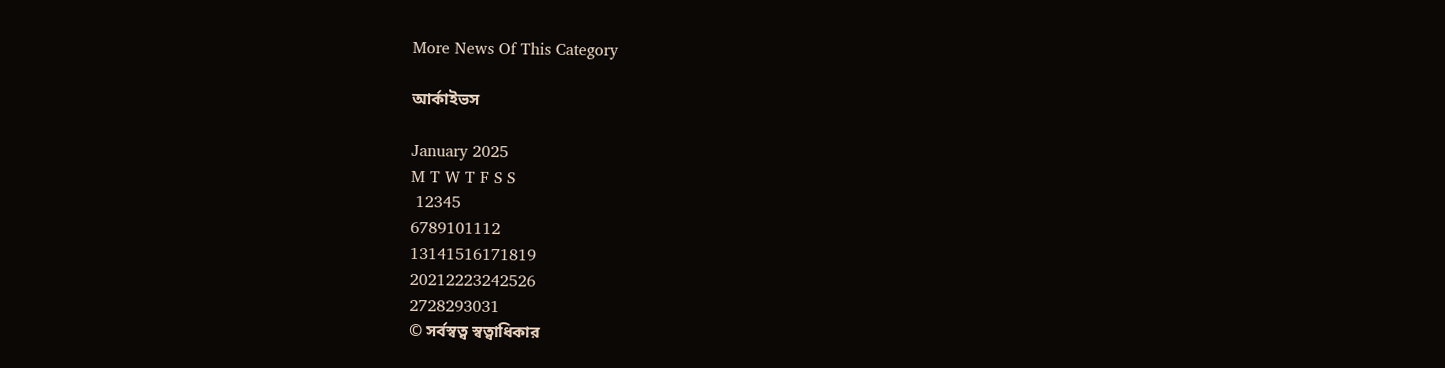More News Of This Category

আর্কাইভস

January 2025
M T W T F S S
 12345
6789101112
13141516171819
20212223242526
2728293031
© সর্বস্বত্ব স্বত্বাধিকার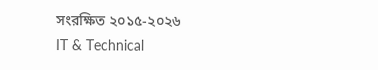সংরক্ষিত ২০১৫-২০২৬
IT & Technical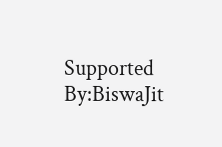Supported By:BiswaJit